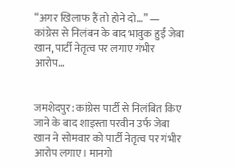“अगर खिलाफ हैं तो होने दो…” — कांग्रेस से निलंबन के बाद भावुक हुईं जेबा खान, पार्टी नेतृत्व पर लगाए गंभीर आरोप…


जमशेदपुर: कांग्रेस पार्टी से निलंबित किए जाने के बाद शाइस्ता परवीन उर्फ जेबा खान ने सोमवार को पार्टी नेतृत्व पर गंभीर आरोप लगाए। मानगो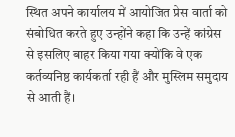स्थित अपने कार्यालय में आयोजित प्रेस वार्ता को संबोधित करते हुए उन्होंने कहा कि उन्हें कांग्रेस से इसलिए बाहर किया गया क्योंकि वे एक कर्तव्यनिष्ठ कार्यकर्ता रही हैं और मुस्लिम समुदाय से आती हैं।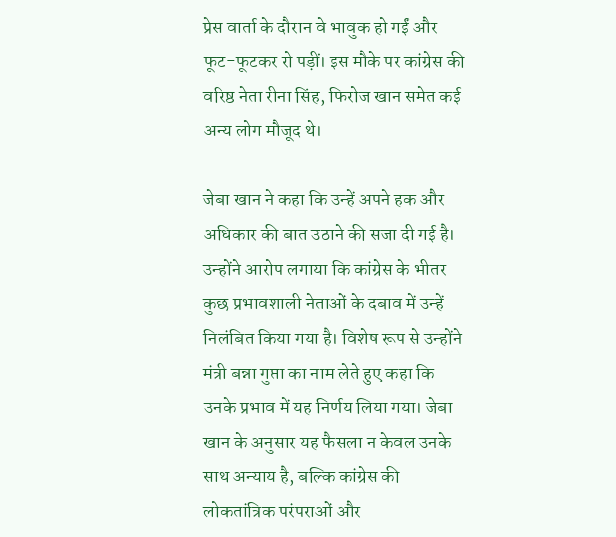प्रेस वार्ता के दौरान वे भावुक हो गईं और फूट-फूटकर रो पड़ीं। इस मौके पर कांग्रेस की वरिष्ठ नेता रीना सिंह, फिरोज खान समेत कई अन्य लोग मौजूद थे।

जेबा खान ने कहा कि उन्हें अपने हक और अधिकार की बात उठाने की सजा दी गई है। उन्होंने आरोप लगाया कि कांग्रेस के भीतर कुछ प्रभावशाली नेताओं के दबाव में उन्हें निलंबित किया गया है। विशेष रूप से उन्होंने मंत्री बन्ना गुप्ता का नाम लेते हुए कहा कि उनके प्रभाव में यह निर्णय लिया गया। जेबा खान के अनुसार यह फैसला न केवल उनके साथ अन्याय है, बल्कि कांग्रेस की लोकतांत्रिक परंपराओं और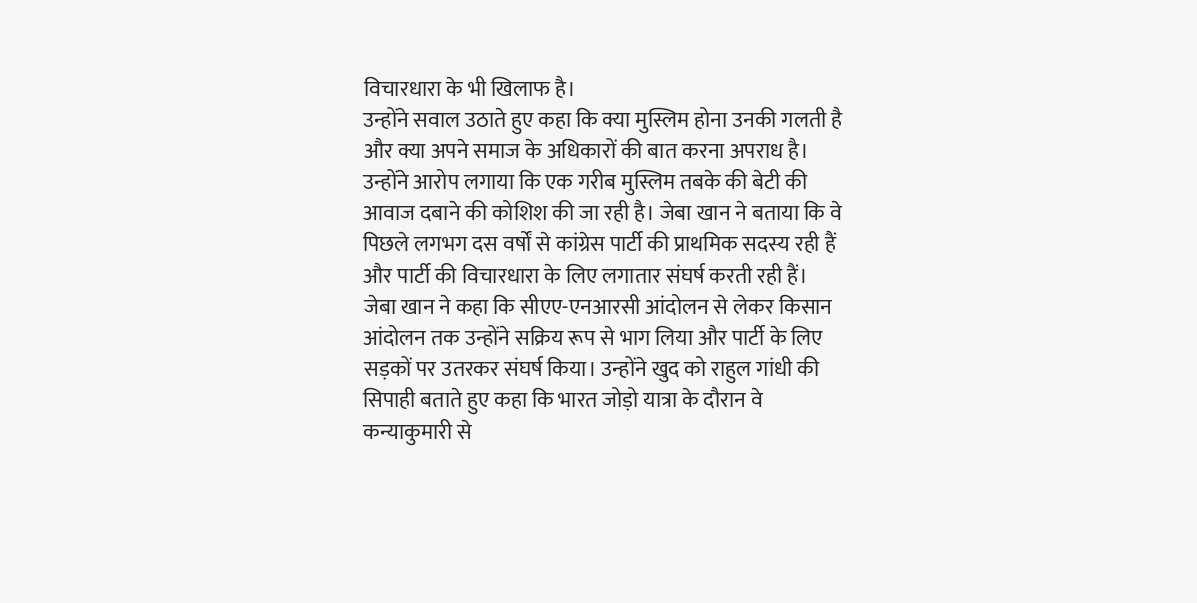विचारधारा के भी खिलाफ है।
उन्होंने सवाल उठाते हुए कहा कि क्या मुस्लिम होना उनकी गलती है और क्या अपने समाज के अधिकारों की बात करना अपराध है। उन्होंने आरोप लगाया कि एक गरीब मुस्लिम तबके की बेटी की आवाज दबाने की कोशिश की जा रही है। जेबा खान ने बताया कि वे पिछले लगभग दस वर्षों से कांग्रेस पार्टी की प्राथमिक सदस्य रही हैं और पार्टी की विचारधारा के लिए लगातार संघर्ष करती रही हैं।
जेबा खान ने कहा कि सीएए-एनआरसी आंदोलन से लेकर किसान आंदोलन तक उन्होंने सक्रिय रूप से भाग लिया और पार्टी के लिए सड़कों पर उतरकर संघर्ष किया। उन्होंने खुद को राहुल गांधी की सिपाही बताते हुए कहा कि भारत जोड़ो यात्रा के दौरान वे कन्याकुमारी से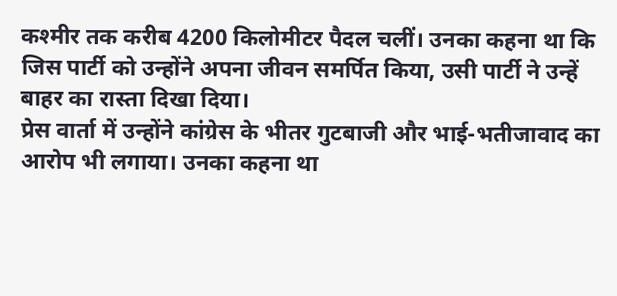कश्मीर तक करीब 4200 किलोमीटर पैदल चलीं। उनका कहना था कि जिस पार्टी को उन्होंने अपना जीवन समर्पित किया, उसी पार्टी ने उन्हें बाहर का रास्ता दिखा दिया।
प्रेस वार्ता में उन्होंने कांग्रेस के भीतर गुटबाजी और भाई-भतीजावाद का आरोप भी लगाया। उनका कहना था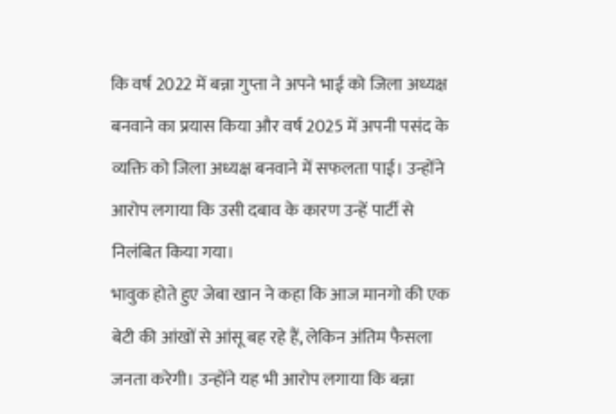कि वर्ष 2022 में बन्ना गुप्ता ने अपने भाई को जिला अध्यक्ष बनवाने का प्रयास किया और वर्ष 2025 में अपनी पसंद के व्यक्ति को जिला अध्यक्ष बनवाने में सफलता पाई। उन्होंने आरोप लगाया कि उसी दबाव के कारण उन्हें पार्टी से निलंबित किया गया।
भावुक होते हुए जेबा खान ने कहा कि आज मानगो की एक बेटी की आंखों से आंसू बह रहे हैं, लेकिन अंतिम फैसला जनता करेगी। उन्होंने यह भी आरोप लगाया कि बन्ना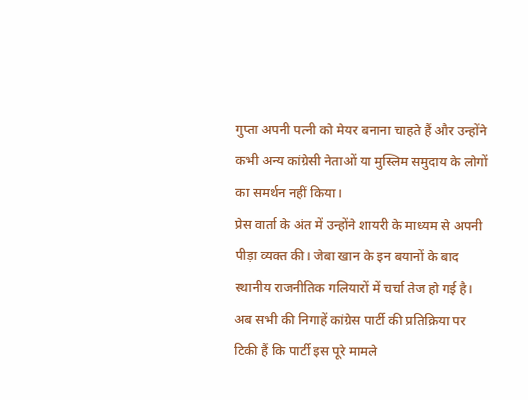गुप्ता अपनी पत्नी को मेयर बनाना चाहते हैं और उन्होंने कभी अन्य कांग्रेसी नेताओं या मुस्लिम समुदाय के लोगों का समर्थन नहीं किया।
प्रेस वार्ता के अंत में उन्होंने शायरी के माध्यम से अपनी पीड़ा व्यक्त की। जेबा खान के इन बयानों के बाद स्थानीय राजनीतिक गलियारों में चर्चा तेज हो गई है। अब सभी की निगाहें कांग्रेस पार्टी की प्रतिक्रिया पर टिकी हैं कि पार्टी इस पूरे मामले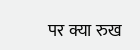पर क्या रुख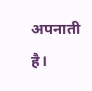अपनाती है।